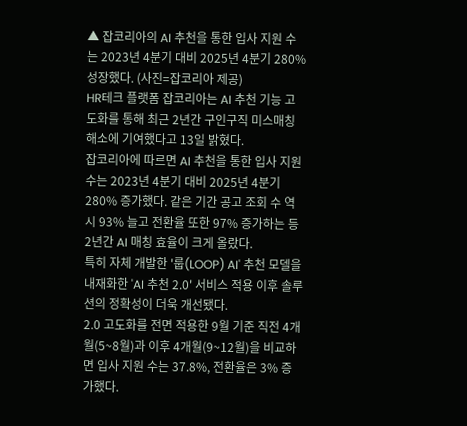▲ 잡코리아의 AI 추천을 통한 입사 지원 수는 2023년 4분기 대비 2025년 4분기 280% 성장했다. (사진=잡코리아 제공)
HR테크 플랫폼 잡코리아는 AI 추천 기능 고도화를 통해 최근 2년간 구인구직 미스매칭 해소에 기여했다고 13일 밝혔다.
잡코리아에 따르면 AI 추천을 통한 입사 지원 수는 2023년 4분기 대비 2025년 4분기 280% 증가했다. 같은 기간 공고 조회 수 역시 93% 늘고 전환율 또한 97% 증가하는 등 2년간 AI 매칭 효율이 크게 올랐다.
특히 자체 개발한 '룹(LOOP) AI' 추천 모델을 내재화한 'AI 추천 2.0' 서비스 적용 이후 솔루션의 정확성이 더욱 개선됐다.
2.0 고도화를 전면 적용한 9월 기준 직전 4개월(5~8월)과 이후 4개월(9~12월)을 비교하면 입사 지원 수는 37.8%, 전환율은 3% 증가했다.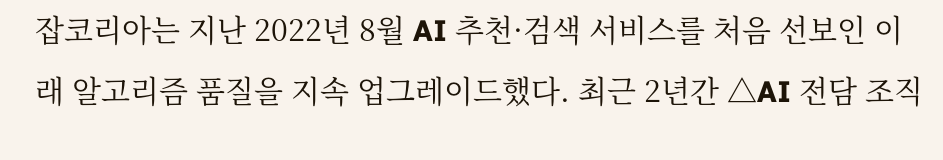잡코리아는 지난 2022년 8월 AI 추천·검색 서비스를 처음 선보인 이래 알고리즘 품질을 지속 업그레이드했다. 최근 2년간 △AI 전담 조직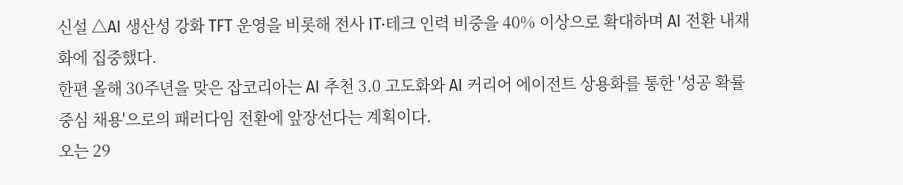신설 △AI 생산성 강화 TFT 운영을 비롯해 전사 IT·테크 인력 비중을 40% 이상으로 확대하며 AI 전환 내재화에 집중했다.
한편 올해 30주년을 맞은 잡코리아는 AI 추천 3.0 고도화와 AI 커리어 에이전트 상용화를 통한 '성공 확률 중심 채용'으로의 패러다임 전환에 앞장선다는 계획이다.
오는 29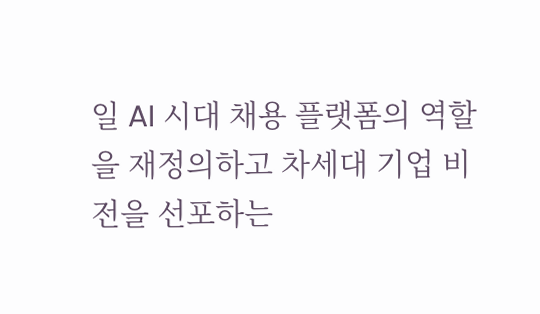일 AI 시대 채용 플랫폼의 역할을 재정의하고 차세대 기업 비전을 선포하는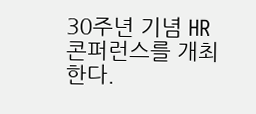30주년 기념 HR 콘퍼런스를 개최한다.